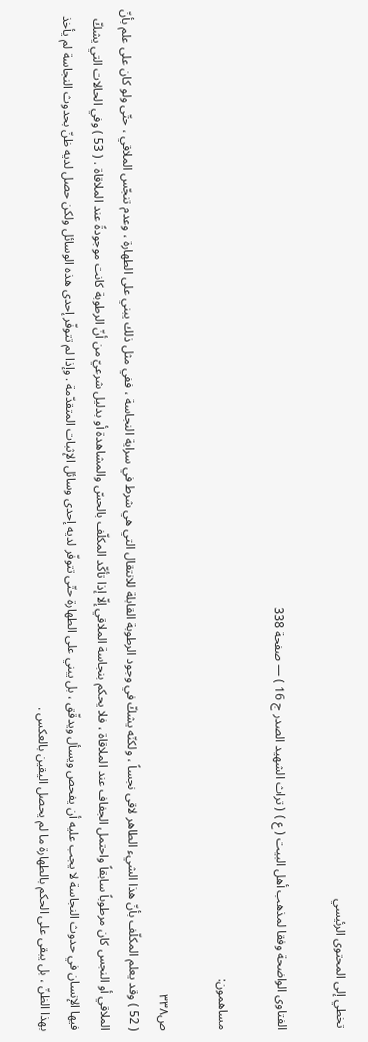تخطي إلى المحتوى الرئيسي

الفتاوى الواضحة وفقا لمذهب أهل البيت ( ع ) ( تراث الشهيد الصدر ج 16 ) — صفحة 338

مساهمون:

ص٣٣٨
( 52 ) وقد يعلم المكلّف بأنّ هذا الشيء الطاهر لاقى نجساً ، ولكنّه يشكّ في وجود الرطوبة القابلة للانتقال التي هي شرط في سراية النجاسة ، ففي مثل ذلك يبني على الطهارة ، وعدم تنجّس الملاقي ، حتّى ولو كان على علم بأنّ الملاقي أو النجس كان مرطوباً سابقاً واحتمل الجفاف عند الملاقاة ، فلا يحكم بنجاسة الملاقي إلّا إذا تأكّد المكلّف بالحسّ والمشاهدة أو بدليل شرعيّ من أنّ الرطوبة كانت موجودةً عند الملاقاة . ( 53 ) وفي الحالات التي يشكّ فيها الإنسان في حدوث النجاسة لا يجب عليه أن يفحص ويسأل ويدقّق ، بل يبني على الطهارة حتّى تتوفّر لديه إحدى وسائل الإثبات المتقدّمة . وإذا لم تتوفّر إحدى هذه الوسائل ولكن حصل لديه ظنّ بحدوث النجاسة لم يأخذ بهذا الظنّ ، بل يبقى على الحكم بالطهارة ما لم يحصل اليقين بالعكس .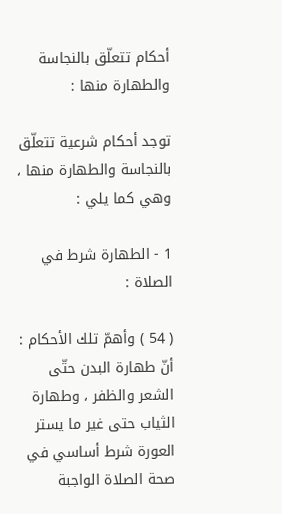أحكام تتعلّق بالنجاسة والطهارة منها :

توجد أحكام شرعية تتعلّق بالنجاسة والطهارة منها ، وهي كما يلي :

1 - الطهارة شرط في الصلاة :

( 54 ) وأهمّ تلك الأحكام : أنّ طهارة البدن حتّى الشعر والظفر ، وطهارة الثياب حتى غير ما يستر العورة شرط أساسي في صحة الصلاة الواجبة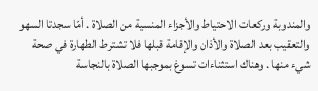والمندوبة وركعات الاحتياط والأجزاء المنسية من الصلاة . أمّا سجدتا السهو والتعقيب بعد الصلاة والأذان والإقامة قبلها فلا تشترط الطهارة في صحة شيء منها . وهناك استثناءات تسوغ بموجبها الصلاة بالنجاسة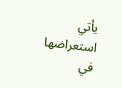يأتي استعراضها في